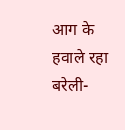आग के हवाले रहा बरेली-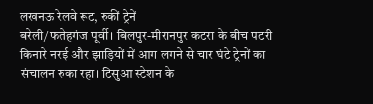लखनऊ रेलवे रूट, रुकीं ट्रेनें
बरेली/फतेहगंज पूर्वी। बिलपुर-मीरानपुर कटरा के बीच पटरी किनारे नरई और झाड़ियों में आग लगने से चार घंटे ट्रेनों का संचालन रुका रहा। टिसुआ स्टेशन के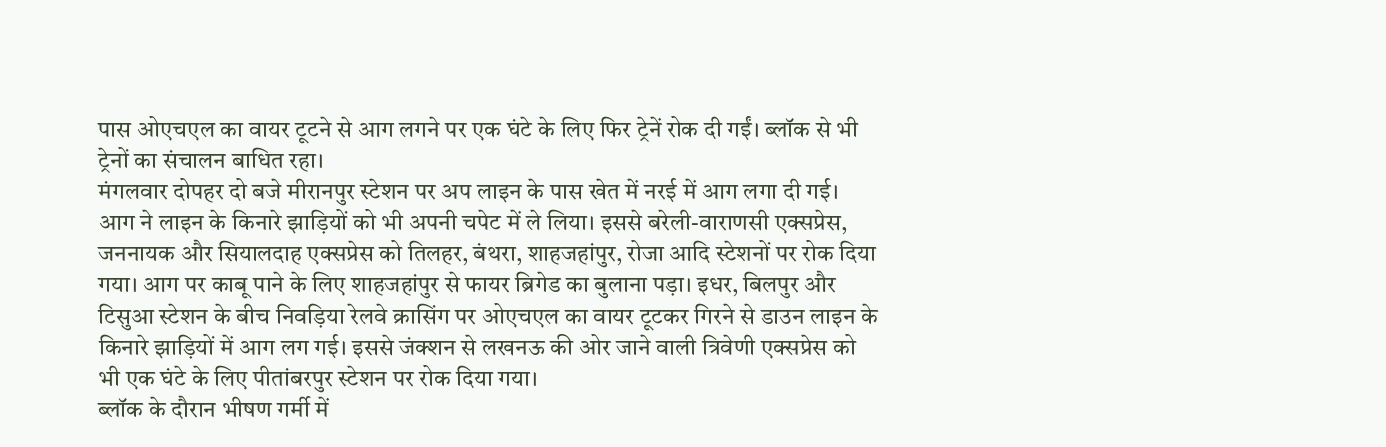पास ओएचएल का वायर टूटने से आग लगने पर एक घंटे के लिए फिर ट्रेनें रोक दी गईं। ब्लॉक से भी ट्रेनों का संचालन बाधित रहा।
मंगलवार दोपहर दो बजे मीरानपुर स्टेशन पर अप लाइन के पास खेत में नरई में आग लगा दी गई। आग ने लाइन के किनारे झाड़ियों को भी अपनी चपेट में ले लिया। इससे बरेली-वाराणसी एक्सप्रेस, जननायक और सियालदाह एक्सप्रेस को तिलहर, बंथरा, शाहजहांपुर, रोजा आदि स्टेशनों पर रोक दिया गया। आग पर काबू पाने के लिए शाहजहांपुर से फायर ब्रिगेड का बुलाना पड़ा। इधर, बिलपुर और टिसुआ स्टेशन के बीच निवड़िया रेलवे क्रासिंग पर ओएचएल का वायर टूटकर गिरने से डाउन लाइन के किनारे झाड़ियों में आग लग गई। इससे जंक्शन से लखनऊ की ओर जाने वाली त्रिवेणी एक्सप्रेस को भी एक घंटे के लिए पीतांबरपुर स्टेशन पर रोक दिया गया।
ब्लॉक के दौरान भीषण गर्मी में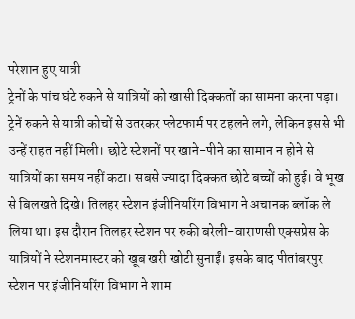परेशान हुए यात्री
ट्रेनों के पांच घंटे रुकने से यात्रियों को खासी दिक्कतों का सामना करना पड़ा। ट्रेनें रुकने से यात्री कोचों से उतरकर प्लेटफार्म पर टहलने लगे, लेकिन इससे भी उन्हें राहत नहीं मिली। छोटे स्टेशनों पर खाने-पीने का सामान न होने से यात्रियों का समय नहीं कटा। सबसे ज्यादा दिक्कत छोटे बच्चों को हुई। वे भूख से बिलखते दिखे। तिलहर स्टेशन इंजीनियरिंग विभाग ने अचानक ब्लॉक ले लिया था। इस दौरान तिलहर स्टेशन पर रुकी बरेली-वाराणसी एक्सप्रेस के यात्रियों ने स्टेशनमास्टर को खूब खरी खोटी सुनाईं। इसके बाद पीतांबरपुर स्टेशन पर इंजीनियरिंग विभाग ने शाम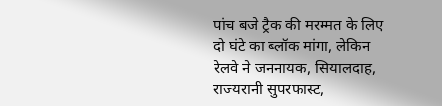पांच बजे ट्रैक की मरम्मत के लिए दो घंटे का ब्लॉक मांगा, लेकिन रेलवे ने जननायक, सियालदाह, राज्यरानी सुपरफास्ट,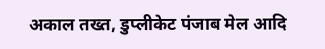अकाल तख्त, डुप्लीकेट पंजाब मेल आदि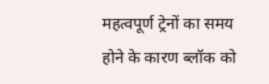महत्वपूर्ण ट्रेनों का समय होने के कारण ब्लॉक को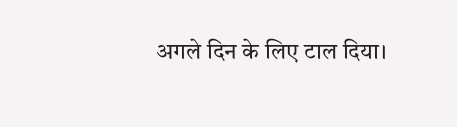अगले दिन के लिए टाल दिया।